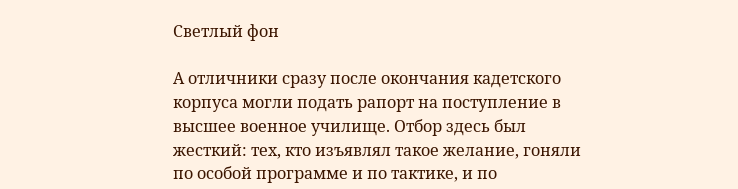Светлый фон

А отличники сразу после окончания кадетского корпуса могли подать рапорт на поступление в высшее военное училище. Отбор здесь был жесткий: тех, кто изъявлял такое желание, гоняли по особой программе и по тактике, и по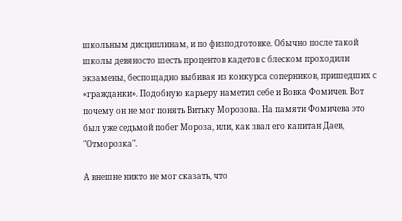школьным дисциплинам, и по физподготовке. Обычно после такой школы девяносто шесть процентов кадетов с блеском проходили экзамены, беспощадно выбивая из конкурса соперников, пришедших с «гражданки». Подобную карьеру наметил себе и Вовка Фомичев. Вот почему он не мог понять Витьку Морозова. На памяти Фомичева это был уже седьмой побег Мороза, или, как звал его капитан Даев, "Отморозка".

А внешне никто не мог сказать, что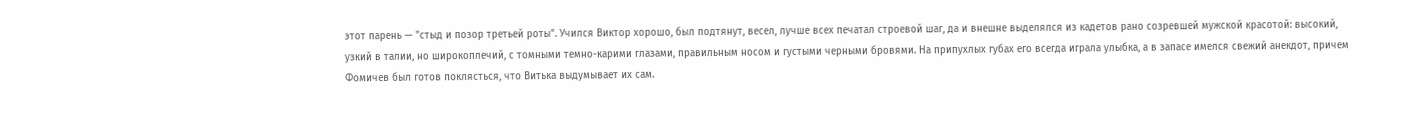этот парень — "стыд и позор третьей роты". Учился Виктор хорошо, был подтянут, весел, лучше всех печатал строевой шаг, да и внешне выделялся из кадетов рано созревшей мужской красотой: высокий, узкий в талии, но широкоплечий, с томными темно-карими глазами, правильным носом и густыми черными бровями. На припухлых губах его всегда играла улыбка, а в запасе имелся свежий анекдот, причем Фомичев был готов поклясться, что Витька выдумывает их сам.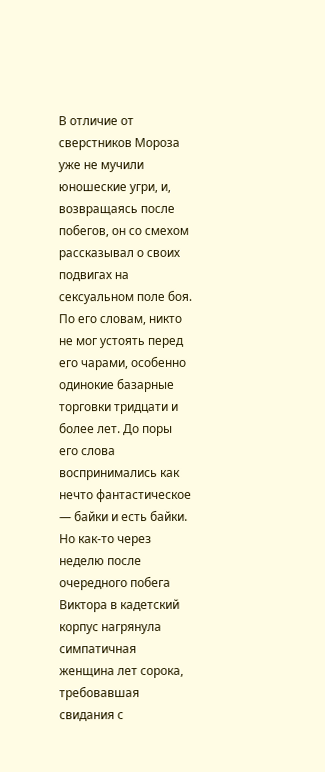В отличие от сверстников Мороза уже не мучили юношеские угри, и, возвращаясь после побегов, он со смехом рассказывал о своих подвигах на сексуальном поле боя. По его словам, никто не мог устоять перед его чарами, особенно одинокие базарные торговки тридцати и более лет. До поры его слова воспринимались как нечто фантастическое — байки и есть байки. Но как-то через неделю после очередного побега Виктора в кадетский корпус нагрянула симпатичная женщина лет сорока, требовавшая свидания с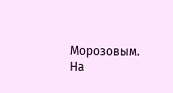Морозовым. На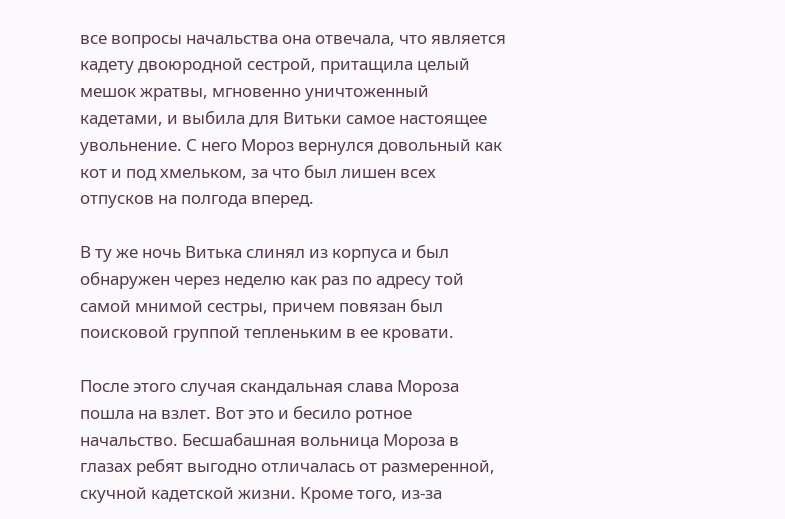все вопросы начальства она отвечала, что является кадету двоюродной сестрой, притащила целый мешок жратвы, мгновенно уничтоженный кадетами, и выбила для Витьки самое настоящее увольнение. С него Мороз вернулся довольный как кот и под хмельком, за что был лишен всех отпусков на полгода вперед.

В ту же ночь Витька слинял из корпуса и был обнаружен через неделю как раз по адресу той самой мнимой сестры, причем повязан был поисковой группой тепленьким в ее кровати.

После этого случая скандальная слава Мороза пошла на взлет. Вот это и бесило ротное начальство. Бесшабашная вольница Мороза в глазах ребят выгодно отличалась от размеренной, скучной кадетской жизни. Кроме того, из-за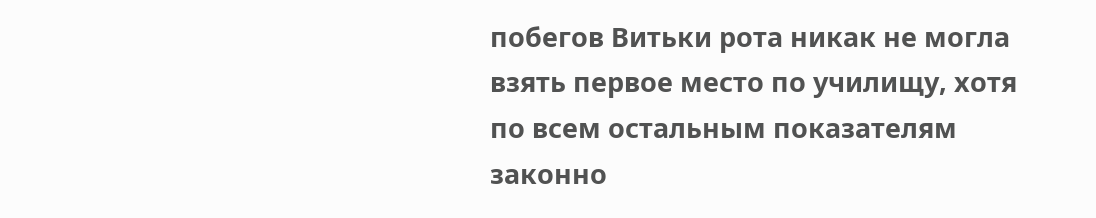побегов Витьки рота никак не могла взять первое место по училищу, хотя по всем остальным показателям законно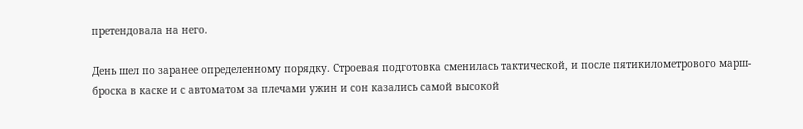претендовала на него.

День шел по заранее определенному порядку. Строевая подготовка сменилась тактической, и после пятикилометрового марш-броска в каске и с автоматом за плечами ужин и сон казались самой высокой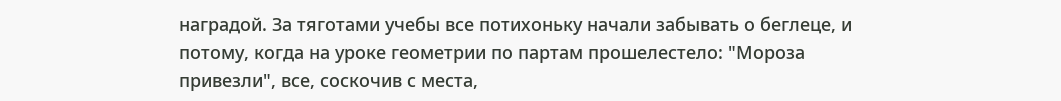наградой. За тяготами учебы все потихоньку начали забывать о беглеце, и потому, когда на уроке геометрии по партам прошелестело: "Мороза привезли", все, соскочив с места,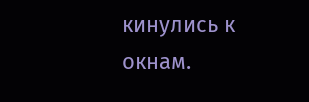кинулись к окнам.